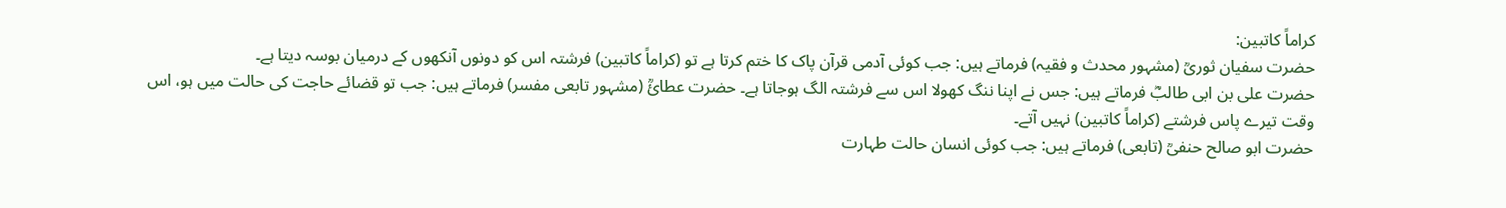کراماً کاتبین:
حضرت سفیان ثوریؒ (مشہور محدث و فقیہ) فرماتے ہیں: جب کوئی آدمی قرآن پاک کا ختم کرتا ہے تو (کراماً کاتبین) فرشتہ اس کو دونوں آنکھوں کے درمیان بوسہ دیتا ہے۔
حضرت علی بن ابی طالبؓ فرماتے ہیں: جس نے اپنا ننگ کھولا اس سے فرشتہ الگ ہوجاتا ہے۔ حضرت عطائؒ (مشہور تابعی مفسر) فرماتے ہیں: جب تو قضائے حاجت کی حالت میں ہو، اس وقت تیرے پاس فرشتے (کراماً کاتبین) نہیں آتے۔
حضرت ابو صالح حنفیؒ (تابعی) فرماتے ہیں: جب کوئی انسان حالت طہارت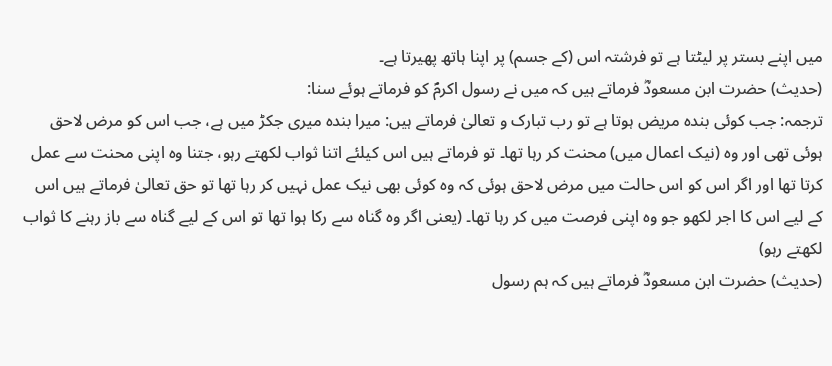میں اپنے بستر پر لیٹتا ہے تو فرشتہ اس (کے جسم) پر اپنا ہاتھ پھیرتا ہے۔
(حدیث) حضرت ابن مسعودؓ فرماتے ہیں کہ میں نے رسول اکرمؐ کو فرماتے ہوئے سنا:
ترجمہ: جب کوئی بندہ مریض ہوتا ہے تو رب تبارک و تعالیٰ فرماتے ہیں: میرا بندہ میری جکڑ میں ہے، جب اس کو مرض لاحق ہوئی تھی اور وہ (نیک اعمال میں) محنت کر رہا تھا۔ تو فرماتے ہیں اس کیلئے اتنا ثواب لکھتے رہو، جتنا وہ اپنی محنت سے عمل کرتا تھا اور اگر اس کو اس حالت میں مرض لاحق ہوئی کہ وہ کوئی بھی نیک عمل نہیں کر رہا تھا تو حق تعالیٰ فرماتے ہیں اس کے لیے اس کا اجر لکھو جو وہ اپنی فرصت میں کر رہا تھا۔ (یعنی اگر وہ گناہ سے رکا ہوا تھا تو اس کے لیے گناہ سے باز رہنے کا ثواب لکھتے رہو)
(حدیث) حضرت ابن مسعودؓ فرماتے ہیں کہ ہم رسول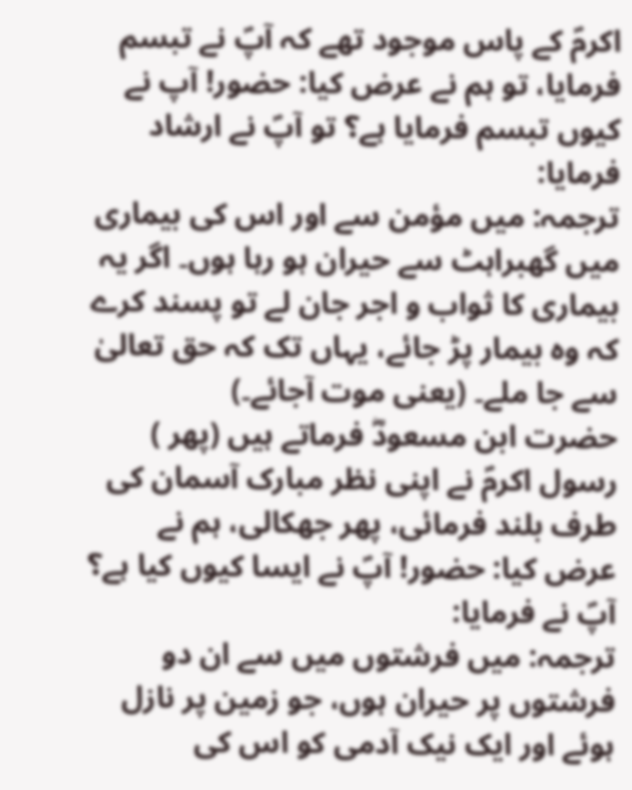اکرمؐ کے پاس موجود تھے کہ آپؐ نے تبسم فرمایا، تو ہم نے عرض کیا: حضور! آپ نے کیوں تبسم فرمایا ہے؟ تو آپؐ نے ارشاد فرمایا:
ترجمہ: میں مؤمن سے اور اس کی بیماری میں گھبراہٹ سے حیران ہو رہا ہوں۔ اگر یہ بیماری کا ثواب و اجر جان لے تو پسند کرے کہ وہ بیمار پڑ جائے، یہاں تک کہ حق تعالیٰ سے جا ملے۔ (یعنی موت آجائے۔)
حضرت ابن مسعودؓ فرماتے ہیں (پھر ) رسول اکرمؐ نے اپنی نظر مبارک آسمان کی طرف بلند فرمائی، پھر جھکالی، ہم نے عرض کیا: حضور! آپؐ نے ایسا کیوں کیا ہے؟ آپؐ نے فرمایا:
ترجمہ: میں فرشتوں میں سے ان دو فرشتوں پر حیران ہوں، جو زمین پر نازل ہوئے اور ایک نیک آدمی کو اس کی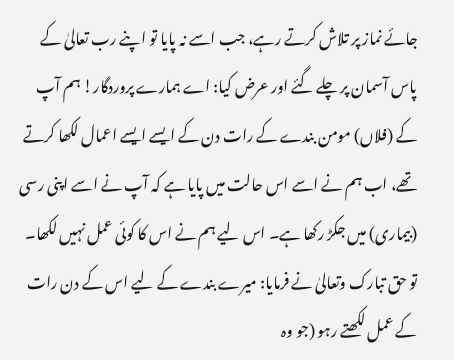جائے نماز پر تلاش کرتے رہے، جب اسے نہ پایا تو اپنے رب تعالیٰ کے پاس آسمان پر چلے گئے اور عرض کیا: اے ہمارے پروردگار! ہم آپ کے (فلاں) مومن بندے کے رات دن کے ایسے ایسے اعمال لکھا کرتے تھے، اب ہم نے اسے اس حالت میں پایا ہے کہ آپ نے اسے اپنی رسی (بیماری) میں جکڑ رکھا ہے۔ اس لیے ہم نے اس کا کوئی عمل نہیں لکھا۔ تو حق تبارک وتعالیٰ نے فرمایا: میرے بندے کے لیے اس کے دن رات کے عمل لکھتے رہو (جو وہ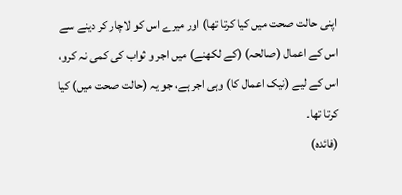اپنی حالت صحت میں کیا کرتا تھا) اور میرے اس کو لاچار کر دینے سے اس کے اعمال (صالحہ) (کے لکھنے) میں اجر و ثواب کی کمی نہ کرو، اس کے لیے (نیک اعمال کا) وہی اجر ہے، جو یہ (حالت صحت میں) کیا کرتا تھا۔
(فائدہ)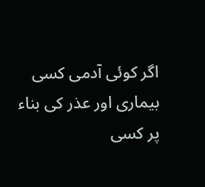اگر کوئی آدمی کسی بیماری اور عذر کی بناء پر کسی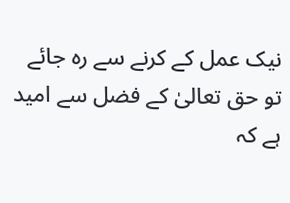نیک عمل کے کرنے سے رہ جائے تو حق تعالیٰ کے فضل سے امید ہے کہ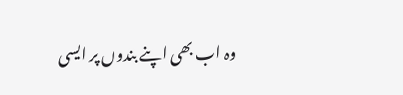وہ اب بھی اپنے بندوں پر ایسی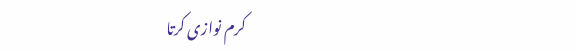کرم نوازی کرتا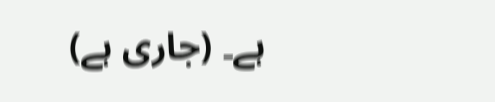ہے۔ (جاری ہے)